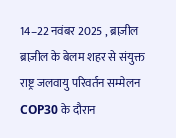14–22 नवंबर 2025 , ब्राज़ील
ब्राज़ील के बेलम शहर से संयुक्त राष्ट्र जलवायु परिवर्तन सम्मेलन COP30 के दौरान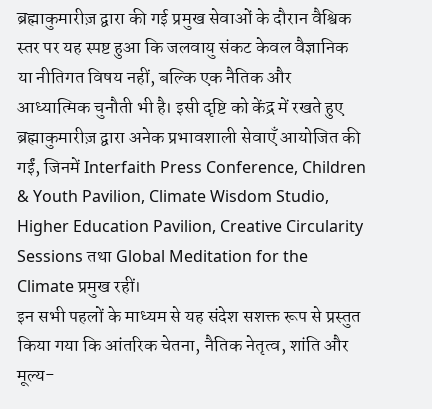ब्रह्माकुमारीज़ द्वारा की गई प्रमुख सेवाओं के दौरान वैश्विक स्तर पर यह स्पष्ट हुआ कि जलवायु संकट केवल वैज्ञानिक या नीतिगत विषय नहीं, बल्कि एक नैतिक और आध्यात्मिक चुनौती भी है। इसी दृष्टि को केंद्र में रखते हुए ब्रह्माकुमारीज़ द्वारा अनेक प्रभावशाली सेवाएँ आयोजित की गईं, जिनमें Interfaith Press Conference, Children & Youth Pavilion, Climate Wisdom Studio, Higher Education Pavilion, Creative Circularity Sessions तथा Global Meditation for the Climate प्रमुख रहीं।
इन सभी पहलों के माध्यम से यह संदेश सशक्त रूप से प्रस्तुत किया गया कि आंतरिक चेतना, नैतिक नेतृत्व, शांति और मूल्य-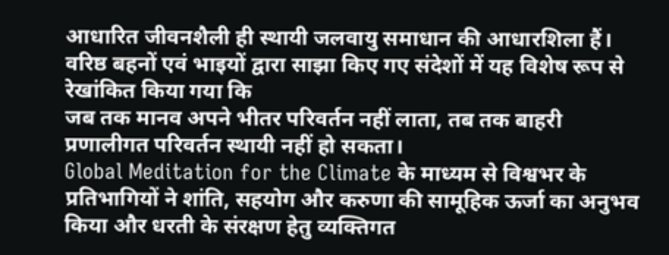आधारित जीवनशैली ही स्थायी जलवायु समाधान की आधारशिला हैं। वरिष्ठ बहनों एवं भाइयों द्वारा साझा किए गए संदेशों में यह विशेष रूप से रेखांकित किया गया कि
जब तक मानव अपने भीतर परिवर्तन नहीं लाता, तब तक बाहरी प्रणालीगत परिवर्तन स्थायी नहीं हो सकता।
Global Meditation for the Climate के माध्यम से विश्वभर के प्रतिभागियों ने शांति, सहयोग और करुणा की सामूहिक ऊर्जा का अनुभव किया और धरती के संरक्षण हेतु व्यक्तिगत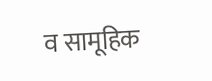व सामूहिक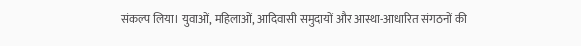संकल्प लिया। युवाओं, महिलाओं, आदिवासी समुदायों और आस्था-आधारित संगठनों की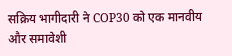सक्रिय भागीदारी ने COP30 को एक मानवीय और समावेशी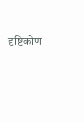दृष्टिकोण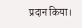प्रदान किया।